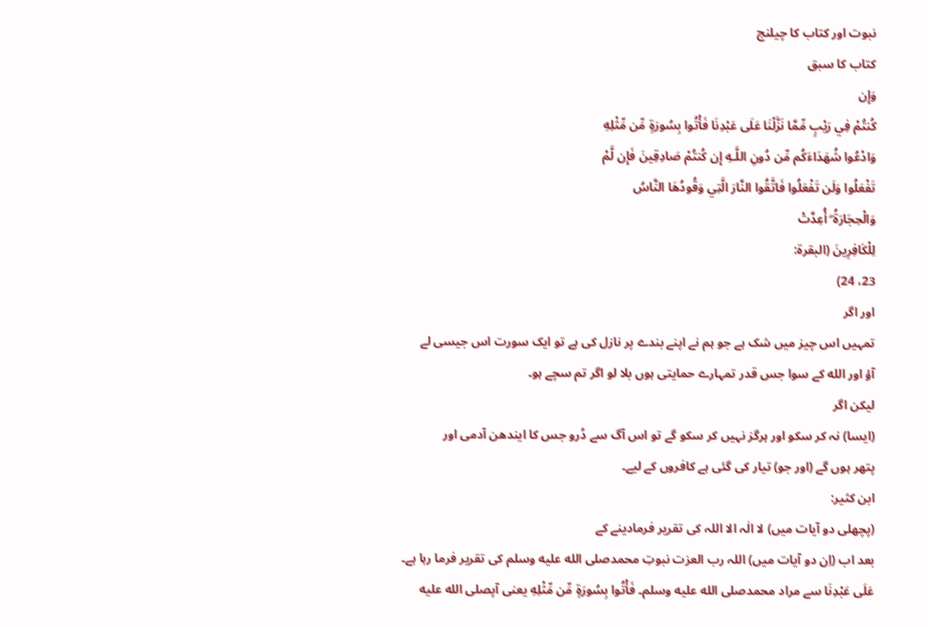نبوت اور کتاب کا چیلنج
کتاب کا سبق
وَإِن
كُنتُمْ فِي رَيْبٍ مِّمَّا نَزَّلْنَا عَلَى عَبْدِنَا فَأْتُوا بِسُورَةٍ مِّن مِّثْلِهِ
وَادْعُوا شُهَدَاءَكُم مِّن دُونِ اللَّـهِ إِن كُنتُمْ صَادِقِينَ فَإِن لَّمْ
تَفْعَلُوا وَلَن تَفْعَلُوا فَاتَّقُوا النَّارَ الَّتِي وَقُودُهَا النَّاسُ
وَالْحِجَارَةُ ۖ أُعِدَّتْ
لِلْكَافِرِينَ (البقرۃ:
23، 24)
اور اگر
تمہیں اس چیز میں شک ہے جو ہم نے اپنے بندے پر نازل کی ہے تو ایک سورت اس جیسی لے
آؤ اور الله کے سوا جس قدر تمہارے حمایتی ہوں بلا لو اگر تم سچے ہو۔
لیکن اگر
(ایسا) نہ کر سکو اور ہرگز نہیں کر سکو گے تو اس آگ سے ڈرو جس کا ایندھن آدمی اور
پتھر ہوں گے (اور جو) تیار کی گئی ہے کافروں کے لیے۔
ابن کثیر:
(پچھلی دو آیات میں) لا الٰہ الا اللہ کی تقریر فرمادینے کے
بعد اب (اِن دو آیات میں) اللہ رب العزت نبوتِ محمدصلى الله عليه وسلم کی تقریر فرما رہا ہے۔ عَلَى عَبْدِنَا سے مراد محمدصلى الله عليه وسلم۔ فَأْتُوا بِسُورَةٍ مِّن مِّثْلِهِ یعنی آپصلى الله عليه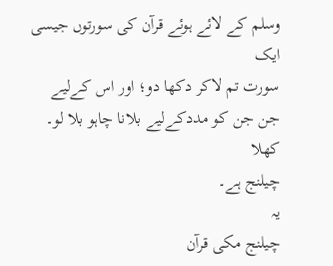وسلم کے لائے ہوئے قرآن کی سورتوں جیسی ایک
سورت تم لاکر دکھا دو؛ اور اس کےلیے جن جن کو مددکےلیے بلانا چاہو بلا لو۔ کھلا
چیلنج ہے۔
یہ
چیلنج مکی قرآن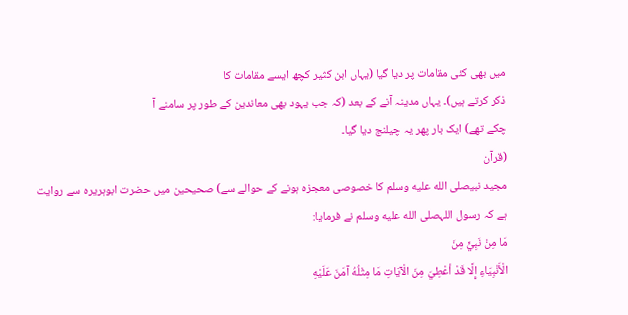میں بھی کئی مقامات پر دیا گیا (یہاں ابن کثیر کچھ ایسے مقامات کا
ذکر کرتے ہیں)۔ یہاں مدینہ آنے کے بعد (کہ جب یہود بھی معاندین کے طور پر سامنے آ
چکے تھے) ایک بار پھر یہ چیلنج دیا گیا۔
(قرآن
مجید نبیصلى الله عليه وسلم کا خصوصی معجزہ ہونے کے حوالے سے) صحیحین میں حضرت ابوہریرہ سے روایت
ہے کہ رسول اللہصلى الله عليه وسلم نے فرمایا:
مَا مِنْ نَبِيٍّ مِنَ
الْأَنْبِيَاءِ إِلَّا قَدْ أعْطِيَ مِنَ الْآيَاتِ مَا مِثْلُهُ آمَنَ عَلَيْهِ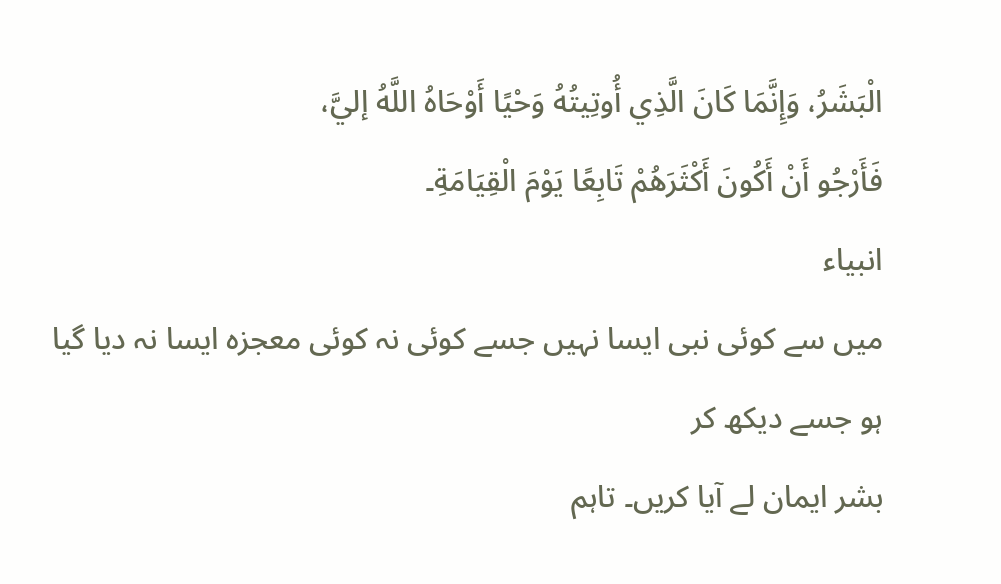الْبَشَرُ، وَإِنَّمَا كَانَ الَّذِي أُوتِيتُهُ وَحْيًا أَوْحَاهُ اللَّهُ إليَّ،
فَأَرْجُو أَنْ أَكُونَ أَكْثَرَهُمْ تَابِعًا يَوْمَ الْقِيَامَةِ۔
انبیاء
میں سے کوئی نبی ایسا نہیں جسے کوئی نہ کوئی معجزہ ایسا نہ دیا گیا ہو جسے دیکھ کر
بشر ایمان لے آیا کریں۔ تاہم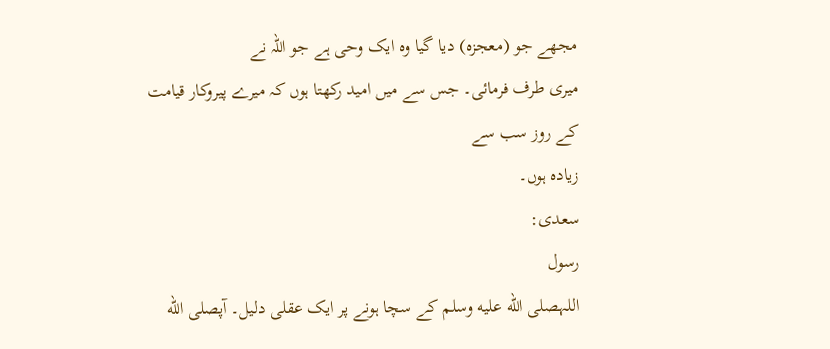مجھے جو (معجزہ) دیا گیا وہ ایک وحی ہے جو اللہ نے
میری طرف فرمائی۔ جس سے میں امید رکھتا ہوں کہ میرے پیروکار قیامت کے روز سب سے
زیادہ ہوں۔
سعدی:
رسول
اللہصلى الله عليه وسلم کے سچا ہونے پر ایک عقلی دلیل۔ آپصلى الله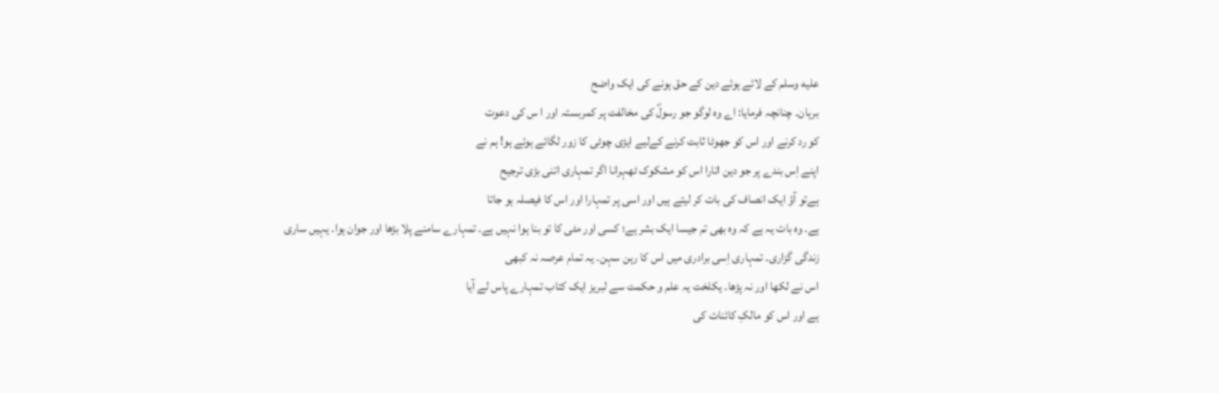عليه وسلم کے لائے ہوئے دین کے حق ہونے کی ایک واضح
برہان۔ چنانچہ فرمایا: اے وہ لوگو جو رسولؐ کی مخالفت پر کمربستہ اور ا س کی دعوت
کو رد کرنے اور اس کو جھوٹا ثابت کرنے کےلیے ایڑی چوٹی کا زور لگائے ہوئے ہو! ہم نے
اپنے اِس بندے پر جو دین اتارا اس کو مشکوک ٹھہرانا اگر تمہاری اتنی بڑی ترجیح
ہےتو آؤ ایک انصاف کی بات کر لیتے ہیں اور اسی پر تمہارا اور اس کا فیصلہ ہو جاتا
ہے۔ وہ بات یہ ہے کہ وہ بھی تم جیسا ایک بشر ہے؛ کسی اور مٹی کا تو بنا ہوا نہیں ہے۔ تمہارے سامنے پلا بڑھا اور جوان ہوا۔ یہیں ساری
زندگی گزاری۔ تمہاری اِسی برادری میں اس کا رہن سہن۔ یہ تمام عرصہ نہ کبھی
اس نے لکھا اور نہ پڑھا۔ یکلخت یہ علم و حکمت سے لبریز ایک کتاب تمہارے پاس لے آیا
ہے اور اس کو مالکِ کائنات کی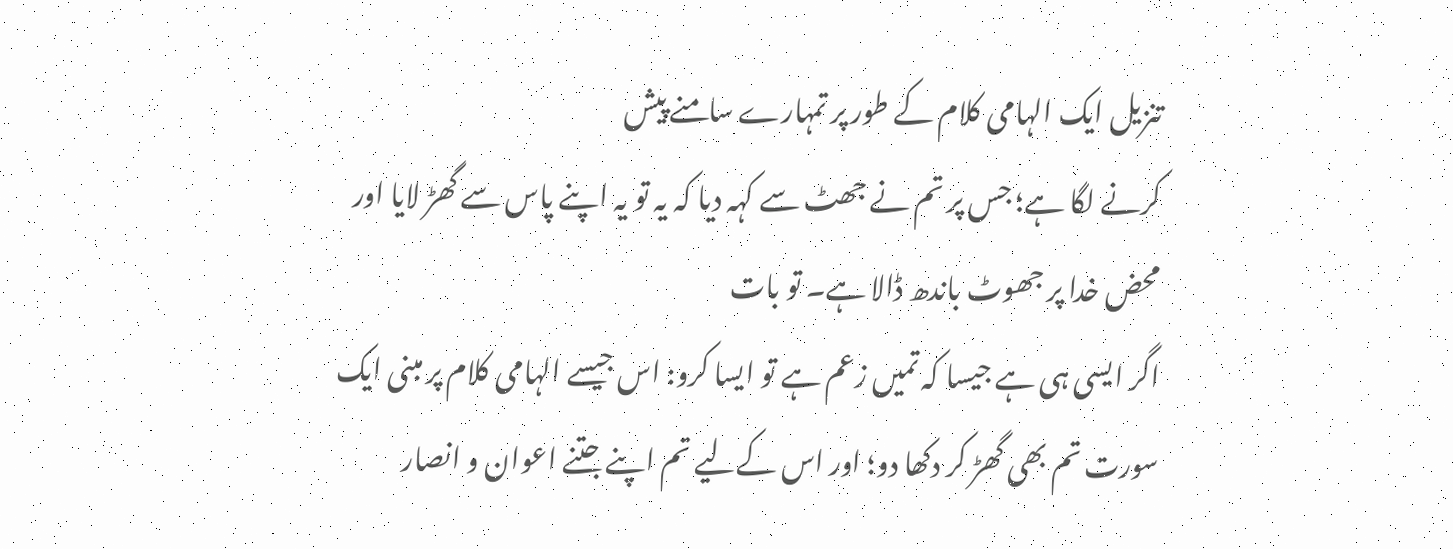تنزیل ایک الہامی کلام کے طور پر تمہارے سامنے پیش
کرنے لگا ہے؛ جس پر تم نے جھٹ سے کہہ دیا کہ یہ تو یہ اپنے پاس سے گھڑ لایا اور
محض خدا پر جھوٹ باندھ ڈالا ہے۔ تو بات
اگر ایسی ہی ہے جیسا کہ تمیں زعم ہے تو ایسا کرو: اس جیسے الہامی کلام پر مبنی ایک
سورت تم بھی گھڑ کر دکھا دو؛ اور اس کےلیے تم اپنے جتنے اعوان و انصار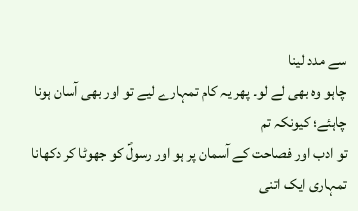سے مدد لینا
چاہو وہ بھی لے لو۔ پھر یہ کام تمہارے لیے تو اور بھی آسان ہونا چاہئے؛ کیونکہ تم
تو ادب اور فصاحت کے آسمان پر ہو اور رسولؐ کو جھوٹا کر دکھانا تمہاری ایک اتنی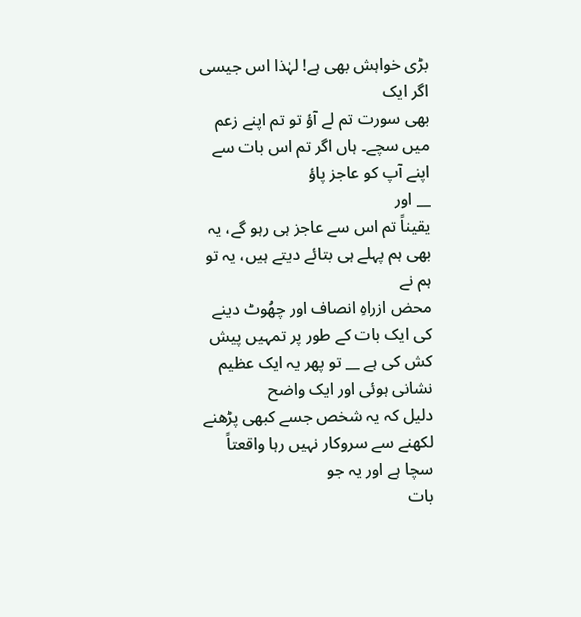بڑی خواہش بھی ہے! لہٰذا اس جیسی اگر ایک
بھی سورت تم لے آؤ تو تم اپنے زعم میں سچے۔ ہاں اگر تم اس بات سے اپنے آپ کو عاجز پاؤ
__ اور
یقیناً تم اس سے عاجز ہی رہو گے، یہ بھی ہم پہلے ہی بتائے دیتے ہیں، یہ تو ہم نے
محض ازراہِ انصاف اور چھُوٹ دینے کی ایک بات کے طور پر تمہیں پیش کش کی ہے __ تو پھر یہ ایک عظیم نشانی ہوئی اور ایک واضح
دلیل کہ یہ شخص جسے کبھی پڑھنے لکھنے سے سروکار نہیں رہا واقعتاً سچا ہے اور یہ جو
بات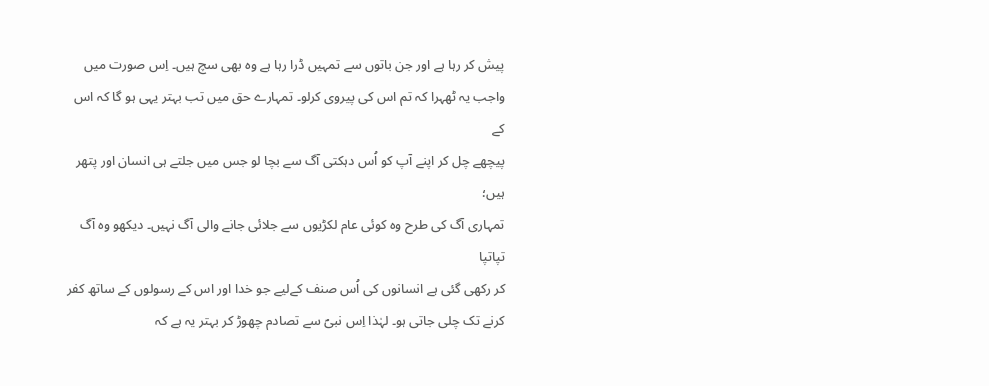پیش کر رہا ہے اور جن باتوں سے تمہیں ڈرا رہا ہے وہ بھی سچ ہیں۔ اِس صورت میں
واجب یہ ٹھہرا کہ تم اس کی پیروی کرلو۔ تمہارے حق میں تب بہتر یہی ہو گا کہ اس کے
پیچھے چل کر اپنے آپ کو اُس دہکتی آگ سے بچا لو جس میں جلتے ہی انسان اور پتھر ہیں؛
تمہاری آگ کی طرح وہ کوئی عام لکڑیوں سے جلائی جانے والی آگ نہیں۔ دیکھو وہ آگ تپاتپا
کر رکھی گئی ہے انسانوں کی اُس صنف کےلیے جو خدا اور اس کے رسولوں کے ساتھ کفر
کرنے تک چلی جاتی ہو۔ لہٰذا اِس نبیؐ سے تصادم چھوڑ کر بہتر یہ ہے کہ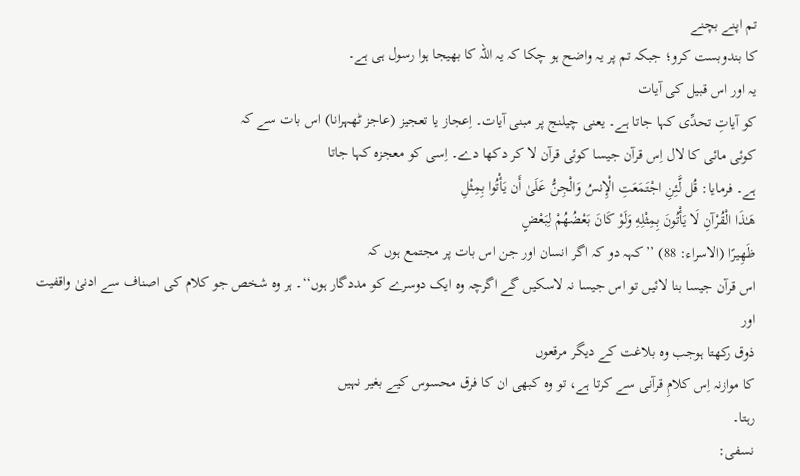تم اپنے بچنے
کا بندوبست کرو؛ جبکہ تم پر یہ واضح ہو چکا کہ یہ اللہ کا بھیجا ہوا رسول ہی ہے۔
یہ اور اس قبیل کی آیات
کو آیاتِ تحدِّی کہا جاتا ہے۔ یعنی چیلنج پر مبنی آیات۔ اِعجاز یا تعجیز (عاجز ٹھہرانا) اس بات سے کہ
کوئی مائی کا لال اِس قرآن جیسا کوئی قرآن لا کر دکھا دے۔ اِسی کو معجزہ کہا جاتا
ہے۔ فرمایا: قُل لَّئِنِ اجْتَمَعَتِ الْإِنسُ وَالْجِنُّ عَلَىٰ أَن يَأْتُوا بِمِثْلِ
هَـٰذَا الْقُرْآنِ لَا يَأْتُونَ بِمِثْلِهِ وَلَوْ كَانَ بَعْضُهُمْ لِبَعْضٍ
ظَهِيرًا (الاسراء: 88) ’’کہہ دو کہ اگر انسان اور جن اس بات پر مجتمع ہوں کہ
اس قرآن جیسا بنا لائیں تو اس جیسا نہ لاسکیں گے اگرچہ وہ ایک دوسرے کو مددگار ہوں‘‘۔ ہر وہ شخص جو کلام کی اصناف سے ادنیٰ واقفیت اور
ذوق رکھتا ہوجب وہ بلاغت کے دیگر مرقعوں
کا موازنہ اِس کلامِ قرآنی سے کرتا ہے، تو وہ کبھی ان کا فرق محسوس کیے بغیر نہیں
رہتا۔
نسفی: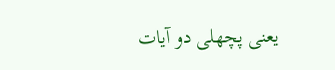یعنی پچھلی دو آیات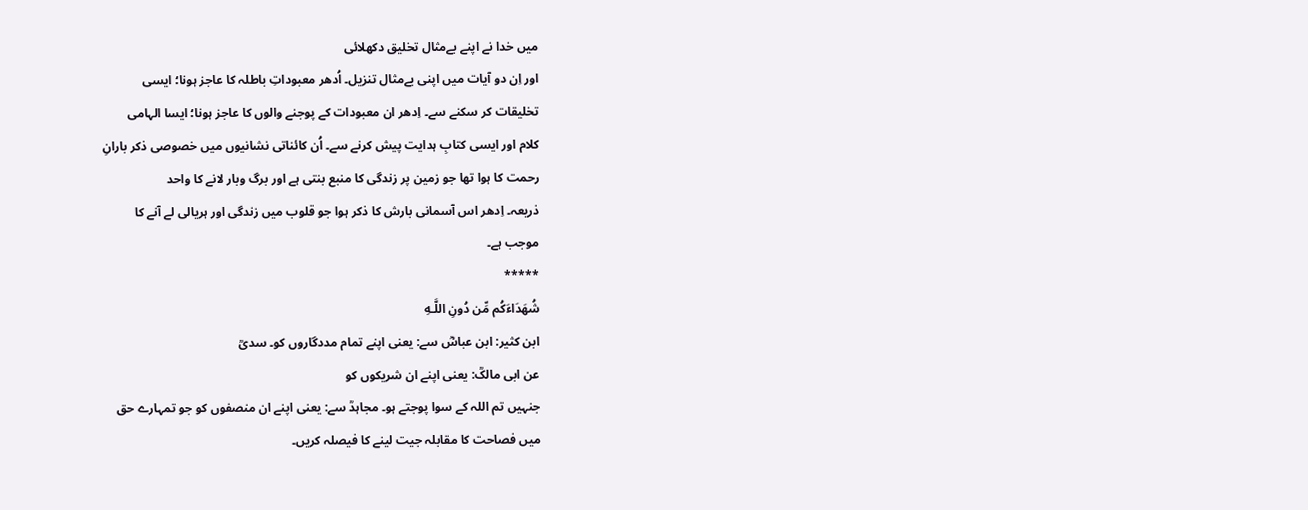میں خدا نے اپنے بےمثال تخلیق دکھلائی
اور اِن دو آیات میں اپنی بےمثال تنزیل۔ اُدھر معبوداتِ باطلہ کا عاجز ہونا؛ ایسی
تخلیقات کر سکنے سے۔ اِدھر ان معبودات کے پوجنے والوں کا عاجز ہونا؛ ایسا الہامی
کلام اور ایسی کتابِ ہدایت پیش کرنے سے۔ اُن کائناتی نشانیوں میں خصوصی ذکر بارانِ
رحمت کا ہوا تھا جو زمین پر زندگی کا منبع بنتی ہے اور برگ وبار لانے کا واحد
ذریعہ۔ اِدھر اس آسمانی بارش کا ذکر ہوا جو قلوب میں زندگی اور ہریالی لے آنے کا
موجب ہے۔
*****
شُهَدَاءَكُم مِّن دُونِ اللَّـهِ
ابن کثیر: ابن عباسؓ سے: یعنی اپنے تمام مددگاروں کو۔ سدیؒ
عن ابی مالکؒ: یعنی اپنے ان شریکوں کو
جنہیں تم اللہ کے سوا پوجتے ہو۔ مجاہدؒ سے: یعنی اپنے ان منصفوں کو جو تمہارے حق
میں فصاحت کا مقابلہ جیت لینے کا فیصلہ کریں۔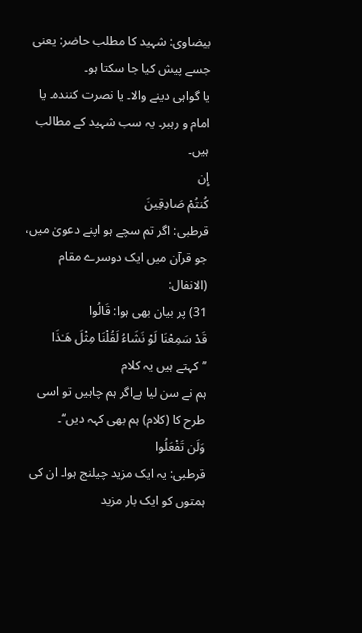بیضاوی: شہید کا مطلب حاضر: یعنی جسے پیش کیا جا سکتا ہو۔
یا گواہی دینے والا۔ یا نصرت کنندہ۔ یا امام و رہبر۔ یہ سب شہید کے مطالب ہیں۔
إِن
كُنتُمْ صَادِقِينَ
قرطبی: اگر تم سچے ہو اپنے دعویٰ میں، جو قرآن میں ایک دوسرے مقام (الانفال:
31) پر بیان بھی ہوا: قَالُوا
قَدْ سَمِعْنَا لَوْ نَشَاءُ لَقُلْنَا مِثْلَ هَـٰذَا ’’کہتے ہیں یہ کلام
ہم نے سن لیا ہےاگر ہم چاہیں تو اسی طرح کا (کلام) ہم بھی کہہ دیں‘‘۔
وَلَن تَفْعَلُوا
قرطبی: یہ ایک مزید چیلنج ہوا۔ ان کی ہمتوں کو ایک بار مزید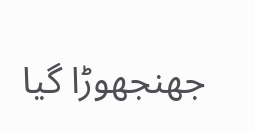جھنجھوڑا گیا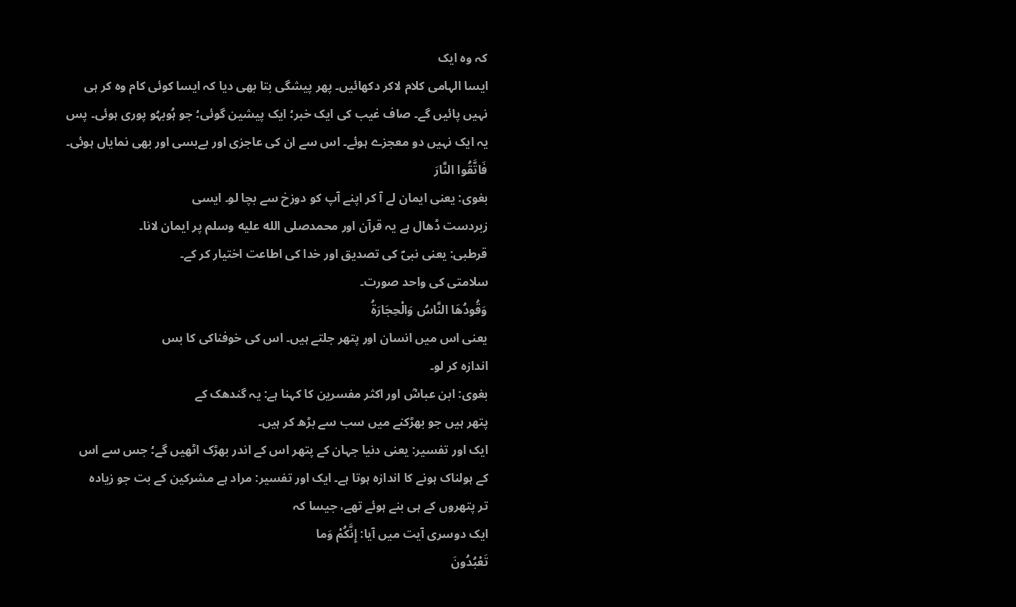کہ وہ ایک
ایسا الہامی کلام لاکر دکھائیں۔ پھر پیشگی بتا بھی دیا کہ ایسا کوئی کام وہ کر ہی
نہیں پائیں گے۔ صاف غیب کی ایک خبر؛ ایک پیشین گوئی؛ جو ہُوبہُو پوری ہوئی۔ پس
یہ ایک نہیں دو معجزے ہوئے۔ اس سے ان کی عاجزی اور بےبسی اور بھی نمایاں ہوئی۔
فَاتَّقُوا النَّارَ
بغوی: یعنی ایمان لے آ کر اپنے آپ کو دوزخ سے بچا لو۔ ایسی
زبردست ڈھال ہے یہ قرآن اور محمدصلى الله عليه وسلم پر ایمان لانا۔
قرطبی: یعنی نبیؐ کی تصدیق اور خدا کی اطاعت اختیار کر کے۔
سلامتی کی واحد صورت۔
وَقُودُهَا النَّاسُ وَالْحِجَارَةُ
یعنی اس میں انسان اور پتھر جلتے ہیں۔ اس کی خوفناکی کا بس
اندازہ کر لو۔
بغوی: ابن عباسؓ اور اکثر مفسرین کا کہنا ہے: یہ گندھک کے
پتھر ہیں جو بھڑکنے میں سب سے بڑھ کر ہیں۔
ایک اور تفسیر: یعنی دنیا جہان کے پتھر اس کے اندر بھڑک اٹھیں گے؛ جس سے اس
کے ہولناک ہونے کا اندازہ ہوتا ہے۔ ایک اور تفسیر: مراد ہے مشرکین کے بت جو زیادہ
تر پتھروں کے ہی بنے ہوئے تھے، جیسا کہ
ایک دوسری آیت میں آیا: إِنَّكُمْ وَما
تَعْبُدُونَ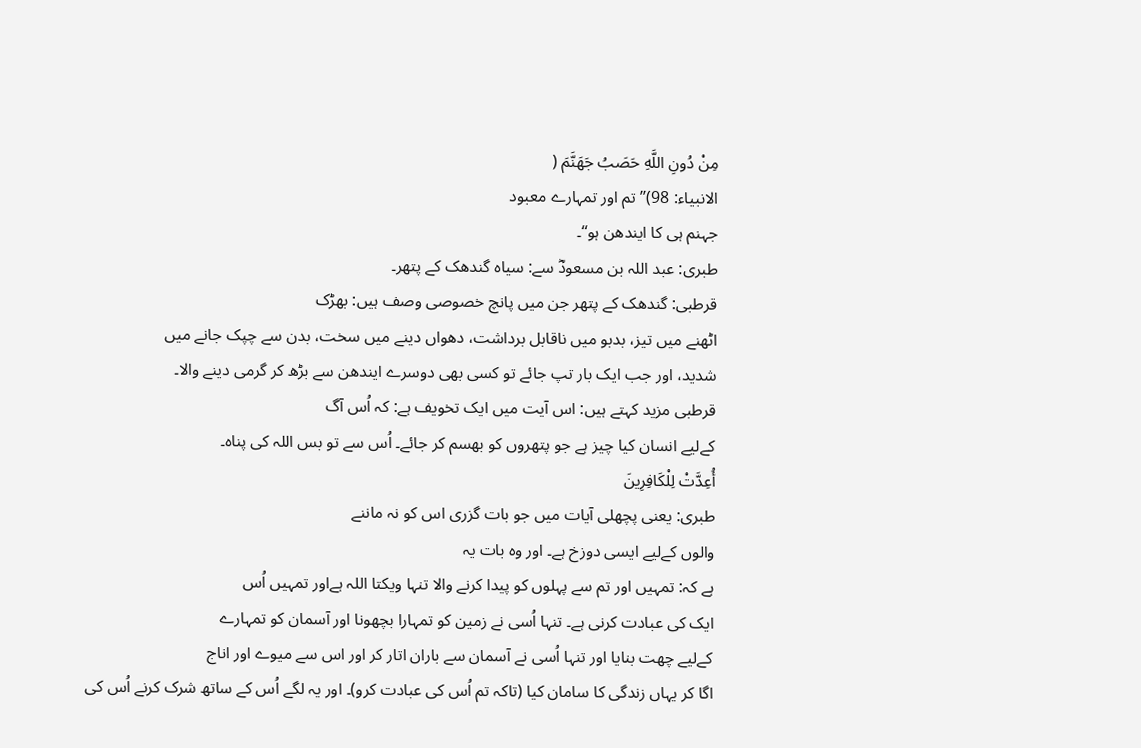مِنْ دُونِ اللَّهِ حَصَبُ جَهَنَّمَ (
الانبیاء: 98)’’تم اور تمہارے معبود
جہنم ہی کا ایندھن ہو‘‘۔
طبری: عبد اللہ بن مسعودؓ سے: سیاہ گندھک کے پتھر۔
قرطبی: گندھک کے پتھر جن میں پانچ خصوصی وصف ہیں: بھڑک
اٹھنے میں تیز، بدبو میں ناقابل برداشت، دھواں دینے میں سخت، بدن سے چپک جانے میں
شدید، اور جب ایک بار تپ جائے تو کسی بھی دوسرے ایندھن سے بڑھ کر گرمی دینے والا۔
قرطبی مزید کہتے ہیں: اس آیت میں ایک تخویف ہے: کہ اُس آگ
کےلیے انسان کیا چیز ہے جو پتھروں کو بھسم کر جائے۔ اُس سے تو بس اللہ کی پناہ۔
أُعِدَّتْ لِلْكَافِرِينَ
طبری: یعنی پچھلی آیات میں جو بات گزری اس کو نہ ماننے
والوں کےلیے ایسی دوزخ ہے۔ اور وہ بات یہ
ہے کہ: تمہیں اور تم سے پہلوں کو پیدا کرنے والا تنہا ویکتا اللہ ہےاور تمہیں اُس
ایک کی عبادت کرنی ہے۔ تنہا اُسی نے زمین کو تمہارا بچھونا اور آسمان کو تمہارے
کےلیے چھت بنایا اور تنہا اُسی نے آسمان سے باران اتار کر اور اس سے میوے اور اناج
اگا کر یہاں زندگی کا سامان کیا (تاکہ تم اُس کی عبادت کرو)۔ اور یہ لگے اُس کے ساتھ شرک کرنے اُس کی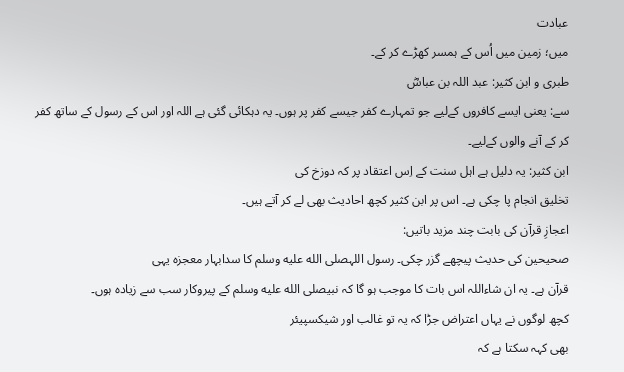عبادت
میں؛ زمین میں اُس کے ہمسر کھڑے کر کے۔
طبری و ابن کثیر: عبد اللہ بن عباسؓ
سے: یعنی ایسے کافروں کےلیے جو تمہارے کفر جیسے کفر پر ہوں۔ یہ دہکائی گئی ہے اللہ اور اس کے رسول کے ساتھ کفر
کر کے آنے والوں کےلیے۔
ابن کثیر: یہ دلیل ہے اہل سنت کے اِس اعتقاد پر کہ دوزخ کی
تخلیق انجام پا چکی ہے۔ اس پر ابن کثیر کچھ احادیث بھی لے کر آتے ہیں۔
اعجازِ قرآن کی بابت چند مزید باتیں:
صحیحین کی حدیث پیچھے گزر چکی۔ رسول اللہصلى الله عليه وسلم کا سدابہار معجزہ یہی
قرآن ہے۔ یہ ان شاءاللہ اس بات کا موجب ہو گا کہ نبیصلى الله عليه وسلم کے پیروکار سب سے زیادہ ہوں۔
کچھ لوگوں نے یہاں اعتراض جڑا کہ یہ تو غالب اور شیکسپیئر
بھی کہہ سکتا ہے کہ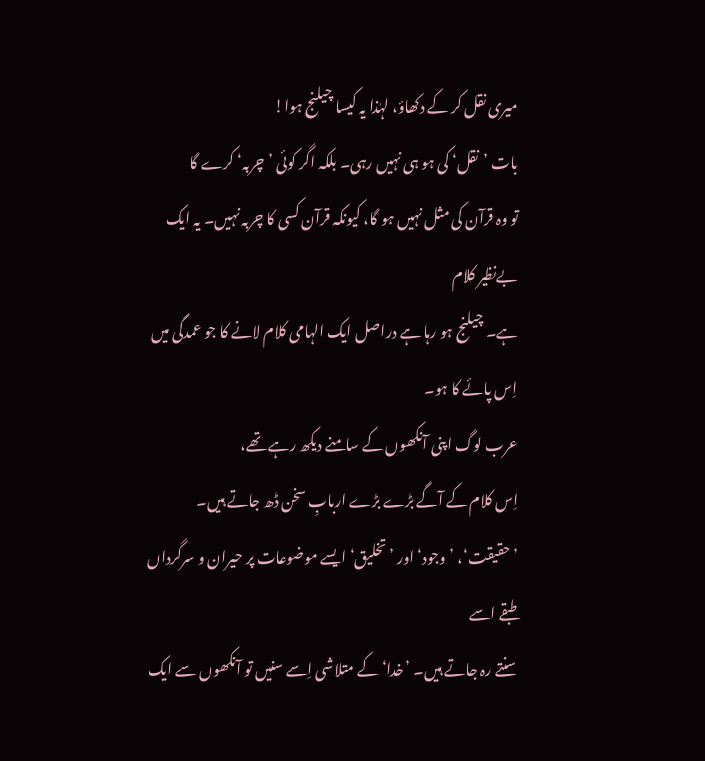میری نقل کر کے دکھاؤ، لہٰذا یہ کیسا چیلنج ہوا!
بات ’نقل‘ کی ہو ہی نہیں رہی۔ بلکہ اگر کوئی ’چربہ‘ کرے گا
تو وہ قرآن کی مثل نہیں ہو گا، کیونکہ قرآن کسی کا چربہ نہیں۔ یہ ایک بےنظیر کلام
ہے۔ چیلنج ہو رہا ہے دراصل ایک الہامی کلام لانے کا جو عمدگی میں اِس پائے کا ہو۔
عرب لوگ اپنی آنکھوں کے سامنے دیکھ رہے تھے،
اِس کلام کے آگے بڑے بڑے اربابِ سخن ڈھ جاتے ہیں۔ ’حقیقت‘، ’وجود‘ اور ’تخلیق‘ ایسے موضوعات پر حیران و سرگرداں طبقے اسے
سنتے رہ جاتے ہیں۔ ’خدا‘ کے متلاشی اِسے سنیں تو آنکھوں سے ایک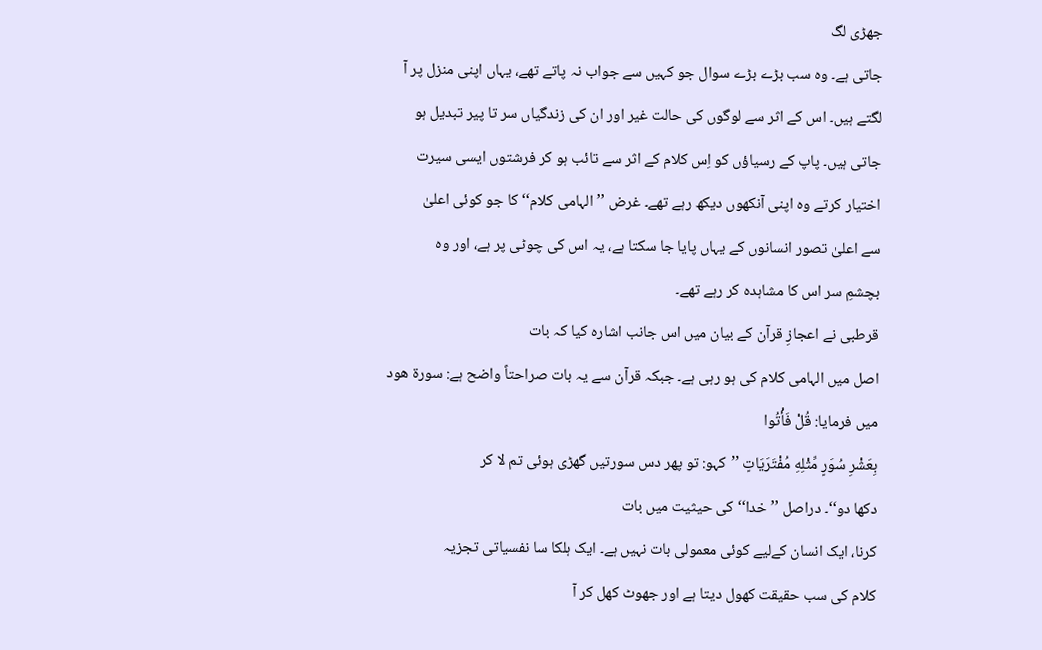جھڑی لگ
جاتی ہے۔ وہ سب بڑے بڑے سوال جو کہیں سے جواب نہ پاتے تھے، یہاں اپنی منزل پر آ
لگتے ہیں۔ اس کے اثر سے لوگوں کی حالت غیر اور ان کی زندگیاں سر تا پیر تبدیل ہو
جاتی ہیں۔ پاپ کے رسیاؤں کو اِس کلام کے اثر سے تائب ہو کر فرشتوں ایسی سیرت
اختیار کرتے وہ اپنی آنکھوں دیکھ رہے تھے۔ غرض ’’الہامی کلام‘‘ کا جو کوئی اعلیٰ
سے اعلیٰ تصور انسانوں کے یہاں پایا جا سکتا ہے، یہ اس کی چوٹی پر ہے، اور وہ
بچشمِ سر اس کا مشاہدہ کر رہے تھے۔
قرطبی نے اعجازِ قرآن کے بیان میں اس جانب اشارہ کیا کہ بات
اصل میں الہامی کلام کی ہو رہی ہے۔ جبکہ قرآن سے یہ بات صراحتاً واضح ہے: سورۃ ھود
میں فرمایا: قُلْ فَأْتُوا
بِعَشْرِ سُوَرٍ مِّثْلِهِ مُفْتَرَيَاتٍ ’’کہو: تو پھر دس سورتیں گھڑی ہوئی تم لا کر
دکھا دو‘‘۔ دراصل ’’خدا‘‘ کی حیثیت میں بات
کرنا، ایک انسان کےلیے کوئی معمولی بات نہیں ہے۔ ایک ہلکا سا نفسیاتی تجزیہ
کلام کی سب حقیقت کھول دیتا ہے اور جھوٹ کھل کر آ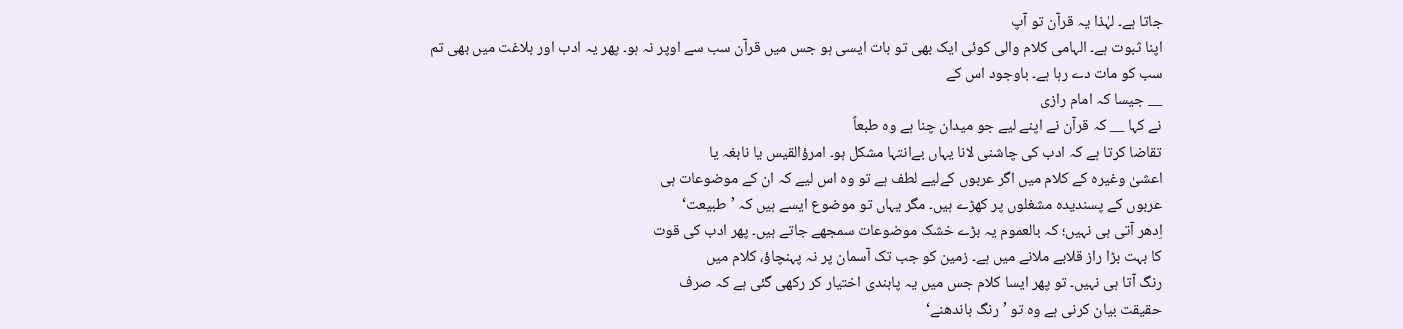جاتا ہے۔ لہٰذا یہ قرآن تو آپ
اپنا ثبوت ہے۔ الہامی کلام والی کوئی ایک بھی تو بات ایسی ہو جس میں قرآن سب سے اوپر نہ ہو۔ پھر یہ ادب اور بلاغت میں بھی تم
سب کو مات دے رہا ہے۔ باوجود اس کے
__ جیسا کہ امام رازی
نے کہا __ کہ قرآن نے اپنے لیے جو میدان چنا ہے وہ طبعاً
تقاضا کرتا ہے کہ ادب کی چاشنی لانا یہاں بےانتہا مشکل ہو۔ امرؤالقیس یا نابغہ یا
اعشیٰ وغیرہ کے کلام میں اگر عربوں کےلیے لطف ہے تو وہ اس لیے کہ ان کے موضوعات ہی
عربوں کے پسندیدہ مشغلوں پر کھڑے ہیں۔ مگر یہاں تو موضوع ایسے ہیں کہ ’طبیعت‘
اِدھر آتی ہی نہیں؛ کہ بالعموم یہ بڑے خشک موضوعات سمجھے جاتے ہیں۔ پھر ادب کی قوت
کا بہت بڑا راز قلابے ملانے میں ہے۔ زمین کو جب تک آسمان پر نہ پہنچاؤ، کلام میں
رنگ آتا ہی نہیں۔ تو پھر ایسا کلام جس میں یہ پابندی اختیار کر رکھی گئی ہے کہ صرف
حقیقت بیان کرنی ہے وہ تو ’رنگ باندھنے‘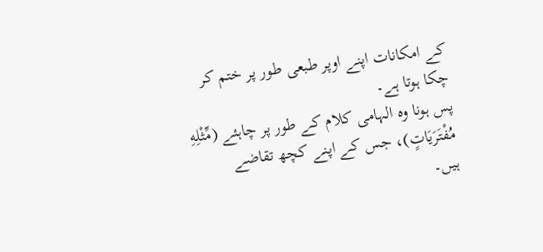کے امکانات اپنے اوپر طبعی طور پر ختم کر
چکا ہوتا ہے۔
پس ہونا وہ الہامی کلام کے طور پر چاہئے (مِّثْلِهِ
مُفْتَرَيَاتٍ)، جس کے اپنے کچھ تقاضے
ہیں۔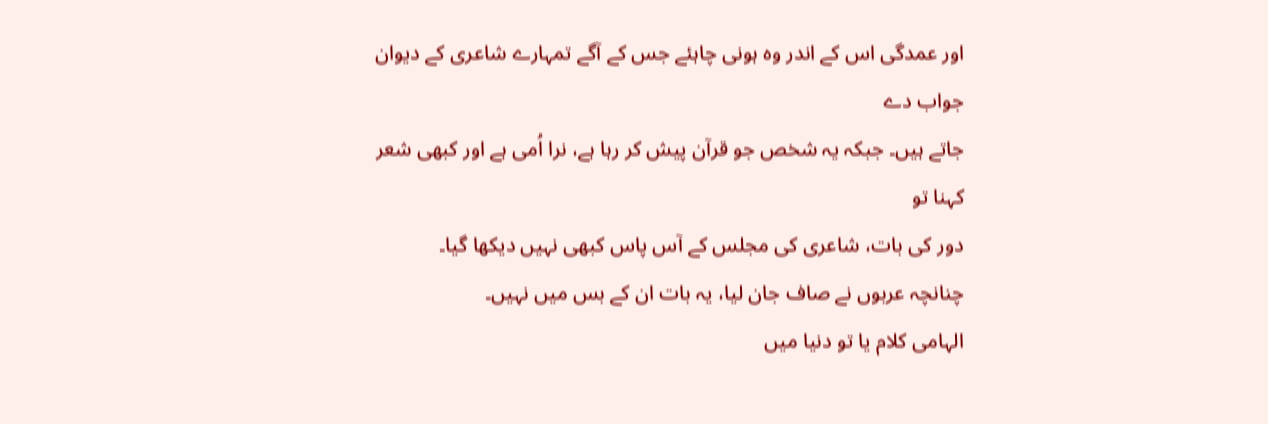اور عمدگی اس کے اندر وہ ہونی چاہئے جس کے آگے تمہارے شاعری کے دیوان جواب دے
جاتے ہیں۔ جبکہ یہ شخص جو قرآن پیش کر رہا ہے، نرا اُمی ہے اور کبھی شعر کہنا تو
دور کی بات، شاعری کی مجلس کے آس پاس کبھی نہیں دیکھا گیا۔
چنانچہ عربوں نے صاف جان لیا، یہ بات ان کے بس میں نہیں۔
الہامی کلام یا تو دنیا میں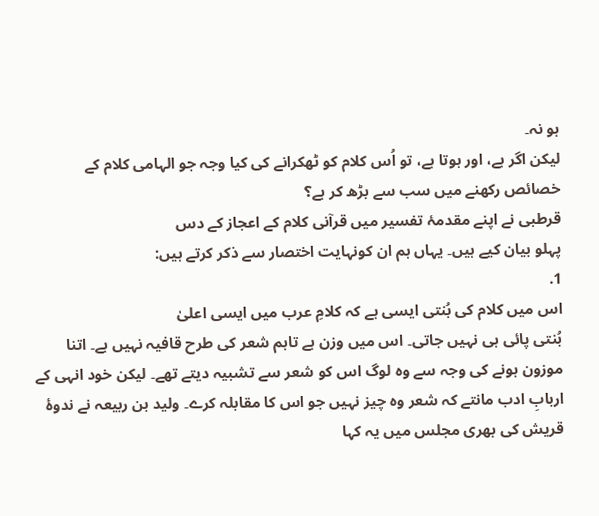ہو نہ۔
لیکن اگر ہے، اور ہوتا ہے، تو اُس کلام کو ٹھکرانے کی کیا وجہ جو الہامی کلام کے
خصائص رکھنے میں سب سے بڑھ کر ہے؟
قرطبی نے اپنے مقدمۂ تفسیر میں قرآنی کلام کے اعجاز کے دس
پہلو بیان کیے ہیں۔ یہاں ہم ان کونہایت اختصار سے ذکر کرتے ہیں:
1.
اس میں کلام کی بُنتی ایسی ہے کہ کلامِ عرب میں ایسی اعلیٰ
بُنتی پائی ہی نہیں جاتی۔ اس میں وزن ہے تاہم شعر کی طرح قافیہ نہیں ہے۔ اتنا
موزون ہونے کی وجہ سے وہ لوگ اس کو شعر سے تشبیہ دیتے تھے۔ لیکن خود انہی کے
اربابِ ادب مانتے کہ شعر وہ چیز نہیں جو اس کا مقابلہ کرے۔ ولید بن ربیعہ نے ندوۂ
قریش کی بھری مجلس میں یہ کہا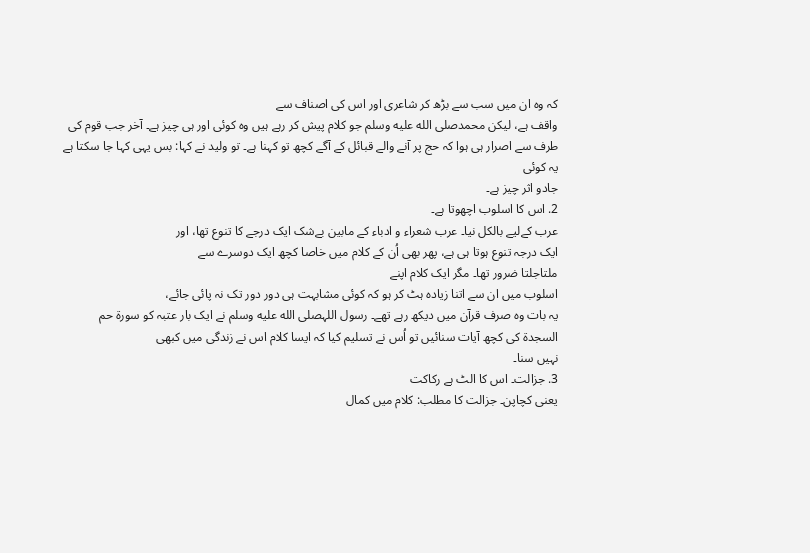کہ وہ ان میں سب سے بڑھ کر شاعری اور اس کی اصناف سے
واقف ہے، لیکن محمدصلى الله عليه وسلم جو کلام پیش کر رہے ہیں وہ کوئی اور ہی چیز ہے۔ آخر جب قوم کی
طرف سے اصرار ہی ہوا کہ حج پر آنے والے قبائل کے آگے کچھ تو کہنا ہے۔ تو ولید نے کہا: بس یہی کہا جا سکتا ہے یہ کوئی
جادو اثر چیز ہے۔
2. اس کا اسلوب اچھوتا ہے۔
عرب کےلیے بالکل نیا۔ عرب شعراء و ادباء کے مابین بےشک ایک درجے کا تنوع تھا، اور
ایک درجہ تنوع ہوتا ہی ہے، پھر بھی اُن کے کلام میں خاصا کچھ ایک دوسرے سے
ملتاجلتا ضرور تھا۔ مگر ایک کلام اپنے
اسلوب میں ان سے اتنا زیادہ ہٹ کر ہو کہ کوئی مشابہت ہی دور دور تک نہ پائی جائے،
یہ بات وہ صرف قرآن میں دیکھ رہے تھے۔ رسول اللہصلى الله عليه وسلم نے ایک بار عتبہ کو سورۃ حم
السجدۃ کی کچھ آیات سنائیں تو اُس نے تسلیم کیا کہ ایسا کلام اس نے زندگی میں کبھی
نہیں سنا۔
3. جزالت۔ اس کا الٹ ہے رکاکت
یعنی کچاپن۔ جزالت کا مطلب: کلام میں کمال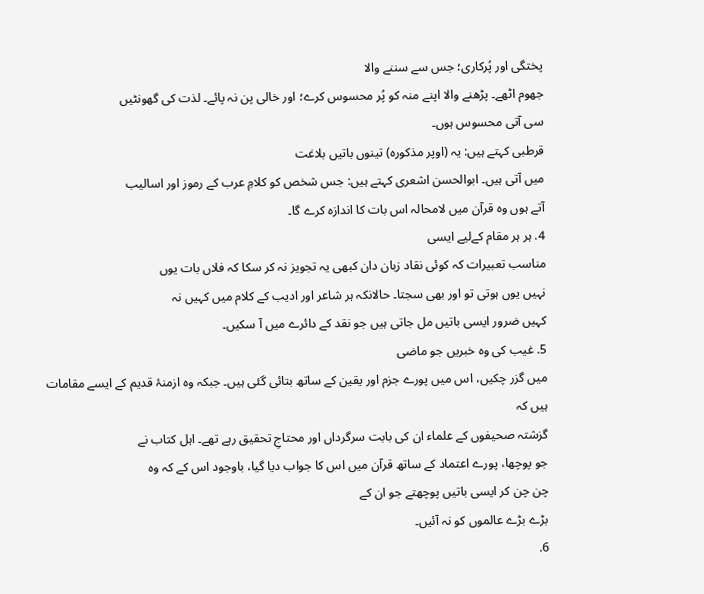پختگی اور پُرکاری؛ جس سے سننے والا
جھوم اٹھے۔ پڑھنے والا اپنے منہ کو پُر محسوس کرے؛ اور خالی پن نہ پائے۔ لذت کی گھونٹیں
سی آتی محسوس ہوں۔
قرطبی کہتے ہیں: یہ (اوپر مذکورہ) تینوں باتیں بلاغت
میں آتی ہیں۔ ابوالحسن اشعری کہتے ہیں: جس شخص کو کلامِ عرب کے رموز اور اسالیب
آتے ہوں وہ قرآن میں لامحالہ اس بات کا اندازہ کرے گا۔
4. ہر ہر مقام کےلیے ایسی
مناسب تعبیرات کہ کوئی نقاد زبان دان کبھی یہ تجویز نہ کر سکا کہ فلاں بات یوں
نہیں یوں ہوتی تو اور بھی سجتا۔ حالانکہ ہر شاعر اور ادیب کے کلام میں کہیں نہ
کہیں ضرور ایسی باتیں مل جاتی ہیں جو نقد کے دائرے میں آ سکیں۔
5. غیب کی وہ خبریں جو ماضی
میں گزر چکیں، اس میں پورے جزم اور یقین کے ساتھ بتائی گئی ہیں۔ جبکہ وہ ازمنۂ قدیم کے ایسے مقامات ہیں کہ
گزشتہ صحیفوں کے علماء ان کی بابت سرگرداں اور محتاجِ تحقیق رہے تھے۔ اہل کتاب نے
جو پوچھا، پورے اعتماد کے ساتھ قرآن میں اس کا جواب دیا گیا، باوجود اس کے کہ وہ
چن چن کر ایسی باتیں پوچھتے جو ان کے
بڑے بڑے عالموں کو نہ آئیں۔
6.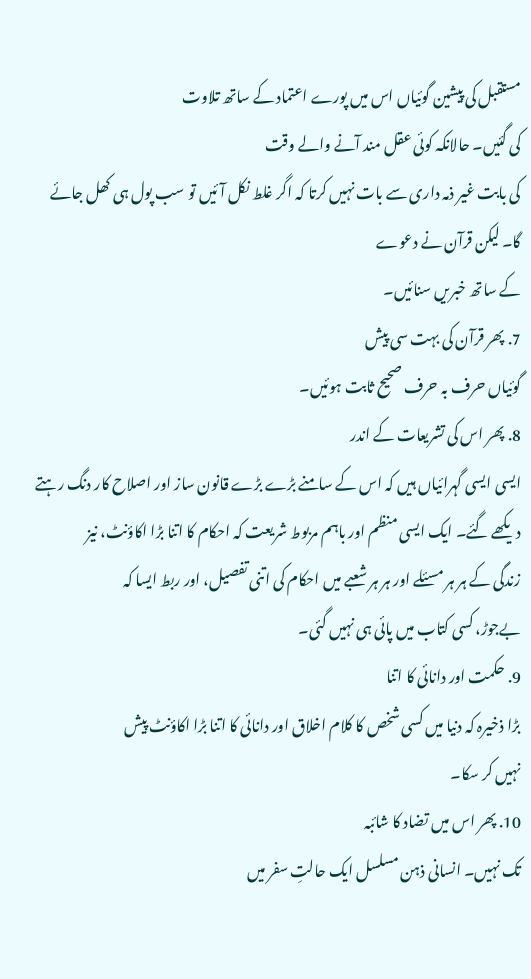مستقبل کی پیشین گوئیاں اس میں پورے اعتماد کے ساتھ تلاوت
کی گئیں۔ حالانکہ کوئی عقل مند آنے والے وقت
کی بابت غیر ذمہ داری سے بات نہیں کرتا کہ اگر غلط نکل آئیں تو سب پول ہی کھل جائے گا۔ لیکن قرآن نے دعوے
کے ساتھ خبریں سنائیں۔
7. پھر قرآن کی بہت سی پیش
گوئیاں حرف بہ حرف صحیح ثابت ہوئیں۔
8. پھر اس کی تشریعات کے اندر
ایسی ایسی گہرائیاں ہیں کہ اس کے سامنے بڑے بڑے قانون ساز اور اصلاح کار دنگ رہتے
دیکھے گئے۔ ایک ایسی منظم اور باہم مربوط شریعت کہ احکام کا اتنا بڑا اکاؤنٹ، نیز
زندگی کے ہر ہر مسئلے اور ہر ہر شعبے میں احکام کی اتنی تفصیل، اور ربط ایسا کہ
بےجوڑ، کسی کتاب میں پائی ہی نہیں گئی۔
9. حکمت اور دانائی کا اتنا
بڑا ذخیرہ کہ دنیا میں کسی شخص کا کلام اخلاق اور دانائی کا اتنا بڑا اکاؤنٹ پیش
نہیں کر سکا۔
10. پھر اس میں تضاد کا شائبہ
تک نہیں۔ انسانی ذہن مسلسل ایک حالتِ سفر میں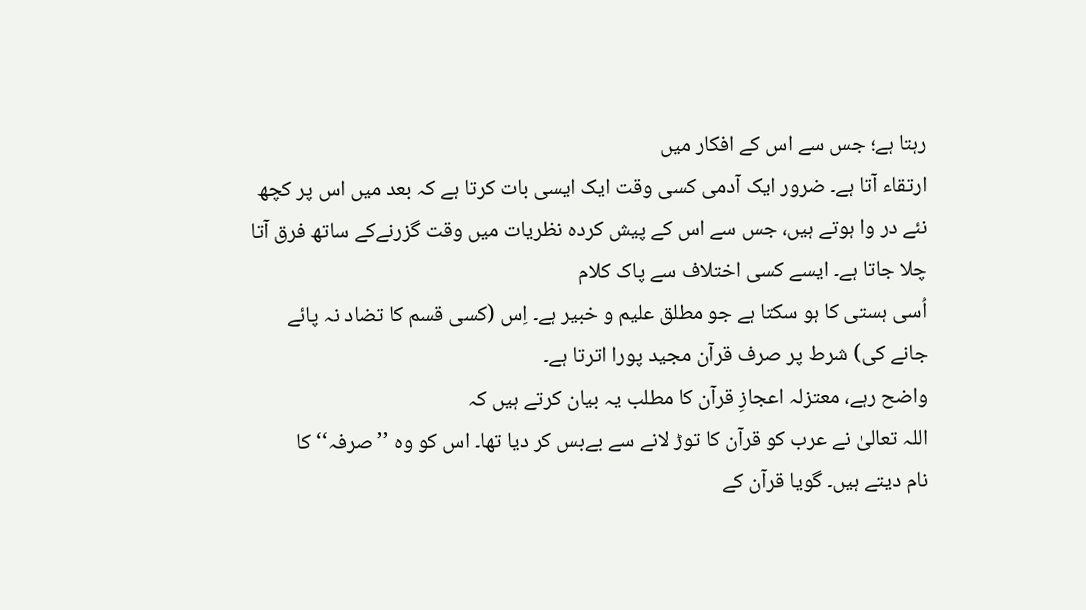رہتا ہے؛ جس سے اس کے افکار میں
ارتقاء آتا ہے۔ ضرور ایک آدمی کسی وقت ایک ایسی بات کرتا ہے کہ بعد میں اس پر کچھ
نئے در وا ہوتے ہیں، جس سے اس کے پیش کردہ نظریات میں وقت گزرنےکے ساتھ فرق آتا
چلا جاتا ہے۔ ایسے کسی اختلاف سے پاک کلام
اُسی ہستی کا ہو سکتا ہے جو مطلق علیم و خبیر ہے۔ اِس (کسی قسم کا تضاد نہ پائے
جانے کی) شرط پر صرف قرآن مجید پورا اترتا ہے۔
واضح رہے، معتزلہ اعجازِ قرآن کا مطلب یہ بیان کرتے ہیں کہ
اللہ تعالیٰ نے عرب کو قرآن کا توڑ لانے سے بےبس کر دیا تھا۔ اس کو وہ ’’صرفہ‘‘ کا
نام دیتے ہیں۔ گویا قرآن کے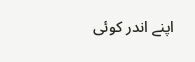اپنے اندر کوئی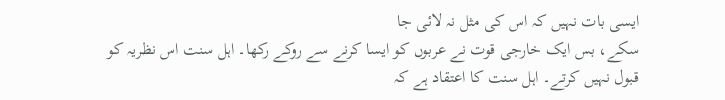ایسی بات نہیں کہ اس کی مثل نہ لائی جا
سکے، بس ایک خارجی قوت نے عربوں کو ایسا کرنے سے روکے رکھا۔ اہل سنت اس نظریہ کو
قبول نہیں کرتے۔ اہل سنت کا اعتقاد ہے کہ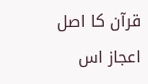قرآن کا اصل اعجاز اس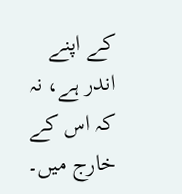کے اپنے اندر ہے، نہ کہ اس کے خارج میں۔